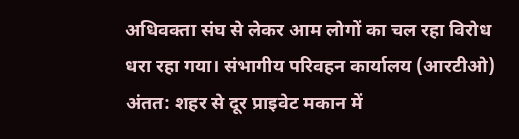अधिवक्ता संघ से लेकर आम लोगों का चल रहा विरोध धरा रहा गया। संभागीय परिवहन कार्यालय (आरटीओ) अंतत: शहर से दूर प्राइवेट मकान में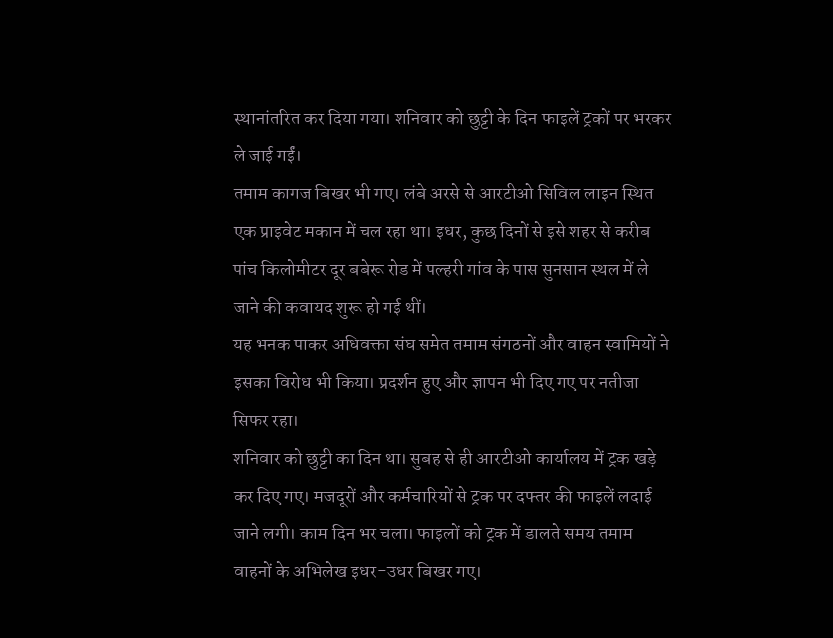स्थानांतरित कर दिया गया। शनिवार को छुट्टी के दिन फाइलें ट्रकों पर भरकर ले जाई गईं।
तमाम कागज बिखर भी गए। लंबे अरसे से आरटीओ सिविल लाइन स्थित एक प्राइवेट मकान में चल रहा था। इधर, कुछ दिनों से इसे शहर से करीब पांच किलोमीटर दूर बबेरू रोड में पल्हरी गांव के पास सुनसान स्थल में ले जाने की कवायद शुरू हो गई थीं।
यह भनक पाकर अधिवक्ता संघ समेत तमाम संगठनों और वाहन स्वामियों ने इसका विरोध भी किया। प्रदर्शन हुए और ज्ञापन भी दिए गए पर नतीजा सिफर रहा।
शनिवार को छुट्टी का दिन था। सुबह से ही आरटीओ कार्यालय में ट्रक खड़े कर दिए गए। मजदूरों और कर्मचारियों से ट्रक पर दफ्तर की फाइलें लदाई जाने लगी। काम दिन भर चला। फाइलों को ट्रक में डालते समय तमाम वाहनों के अभिलेख इधर-उधर बिखर गए।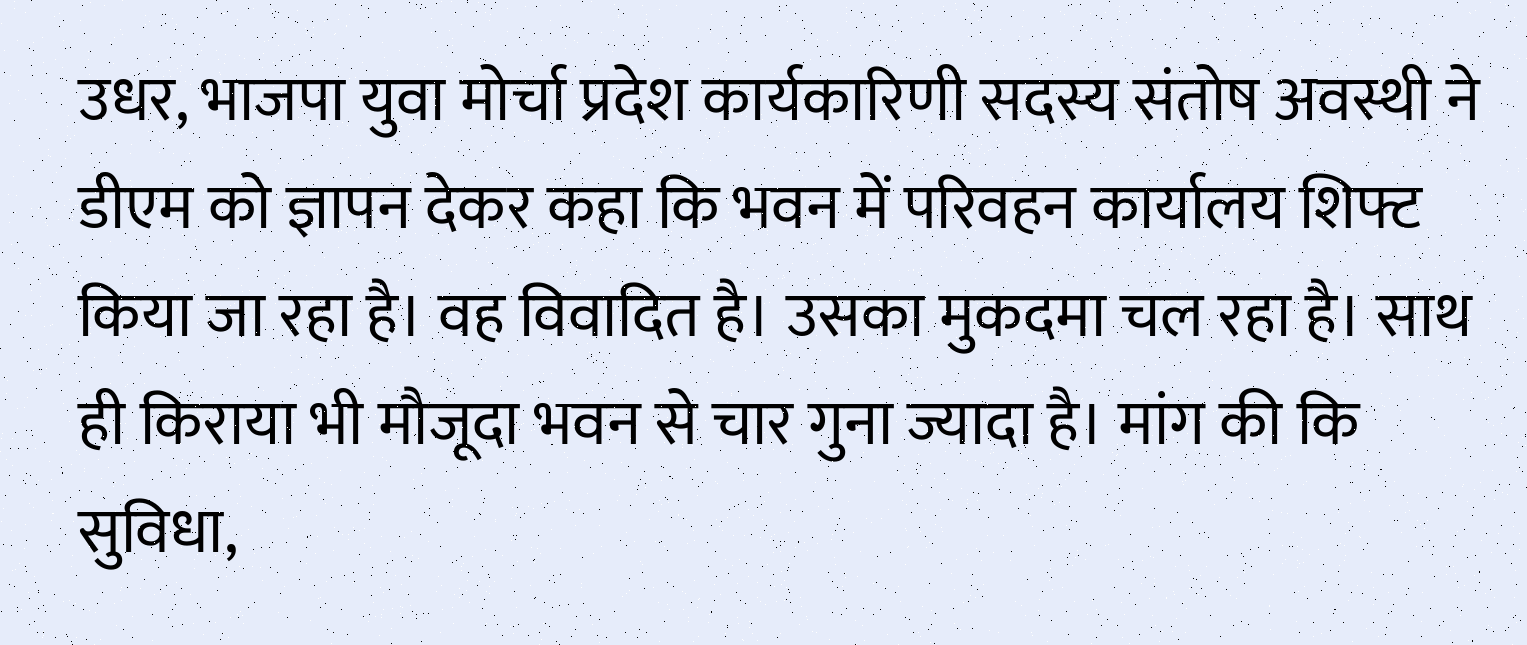उधर, भाजपा युवा मोर्चा प्रदेश कार्यकारिणी सदस्य संतोष अवस्थी ने डीएम को ज्ञापन देकर कहा कि भवन में परिवहन कार्यालय शिफ्ट किया जा रहा है। वह विवादित है। उसका मुकदमा चल रहा है। साथ ही किराया भी मौजूदा भवन से चार गुना ज्यादा है। मांग की कि सुविधा,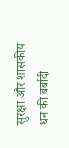सुरक्षा और शासकीय धन की बर्बादी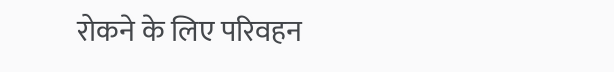रोकने के लिए परिवहन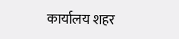कार्यालय शहर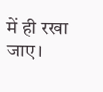में ही रखा जाए।